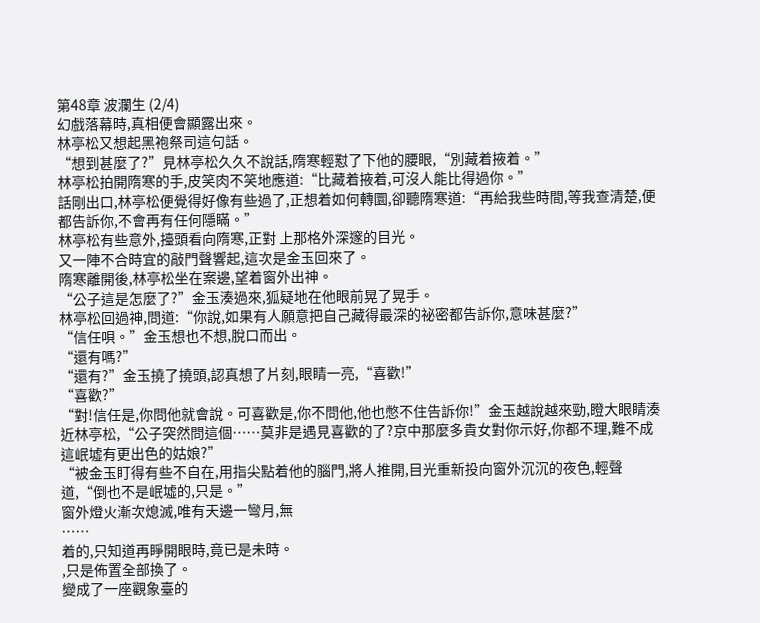第48章 波瀾生 (2/4)
幻戲落幕時,真相便會顯露出來。
林亭松又想起黑袍祭司這句話。
“想到甚麼了?”見林亭松久久不說話,隋寒輕懟了下他的腰眼,“別藏着掖着。”
林亭松拍開隋寒的手,皮笑肉不笑地應道:“比藏着掖着,可沒人能比得過你。”
話剛出口,林亭松便覺得好像有些過了,正想着如何轉圜,卻聽隋寒道:“再給我些時間,等我查清楚,便都告訴你,不會再有任何隱瞞。”
林亭松有些意外,擡頭看向隋寒,正對 上那格外深邃的目光。
又一陣不合時宜的敲門聲響起,這次是金玉回來了。
隋寒離開後,林亭松坐在案邊,望着窗外出神。
“公子這是怎麼了?”金玉湊過來,狐疑地在他眼前晃了晃手。
林亭松回過神,問道:“你說,如果有人願意把自己藏得最深的祕密都告訴你,意味甚麼?”
“信任唄。”金玉想也不想,脫口而出。
“還有嗎?”
“還有?”金玉撓了撓頭,認真想了片刻,眼睛一亮,“喜歡!”
“喜歡?”
“對!信任是,你問他就會說。可喜歡是,你不問他,他也憋不住告訴你!”金玉越說越來勁,瞪大眼睛湊近林亭松,“公子突然問這個……莫非是遇見喜歡的了?京中那麼多貴女對你示好,你都不理,難不成這岷墟有更出色的姑娘?”
“被金玉盯得有些不自在,用指尖點着他的腦門,將人推開,目光重新投向窗外沉沉的夜色,輕聲道,“倒也不是岷墟的,只是。”
窗外燈火漸次熄滅,唯有天邊一彎月,無
……
着的,只知道再睜開眼時,竟已是未時。
,只是佈置全部換了。
變成了一座觀象臺的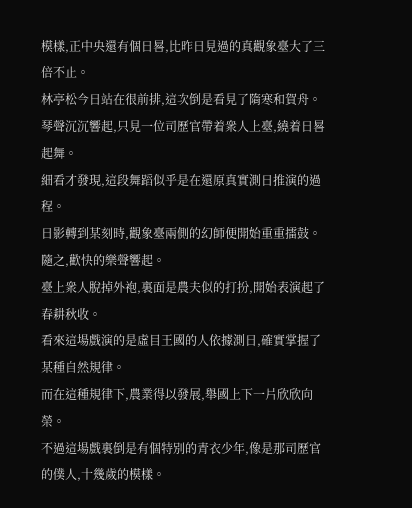模樣,正中央還有個日晷,比昨日見過的真觀象臺大了三倍不止。
林亭松今日站在很前排,這次倒是看見了隋寒和賀舟。
琴聲沉沉響起,只見一位司歷官帶着衆人上臺,繞着日晷起舞。
細看才發現,這段舞蹈似乎是在還原真實測日推演的過程。
日影轉到某刻時,觀象臺兩側的幻師便開始重重擂鼓。
隨之,歡快的樂聲響起。
臺上衆人脫掉外袍,裏面是農夫似的打扮,開始表演起了春耕秋收。
看來這場戲演的是虛目王國的人依據測日,確實掌握了某種自然規律。
而在這種規律下,農業得以發展,舉國上下一片欣欣向榮。
不過這場戲裏倒是有個特別的青衣少年,像是那司歷官的僕人,十幾歲的模樣。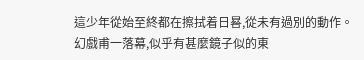這少年從始至終都在擦拭着日晷,從未有過別的動作。
幻戲甫一落幕,似乎有甚麼鏡子似的東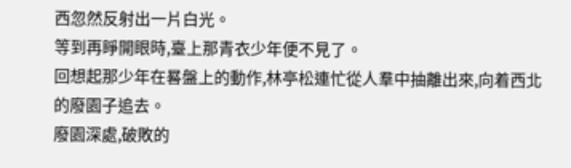西忽然反射出一片白光。
等到再睜開眼時,臺上那青衣少年便不見了。
回想起那少年在晷盤上的動作,林亭松連忙從人羣中抽離出來,向着西北的廢園子追去。
廢園深處,破敗的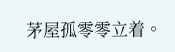茅屋孤零零立着。